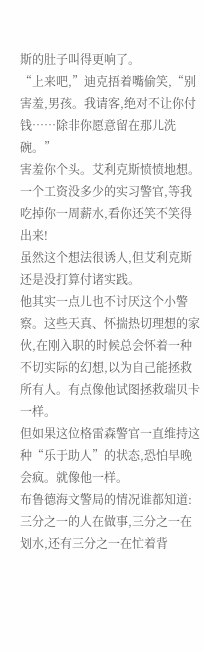斯的肚子叫得更响了。
“上来吧,”迪克捂着嘴偷笑,“别害羞,男孩。我请客,绝对不让你付钱……除非你愿意留在那儿洗碗。”
害羞你个头。艾利克斯愤愤地想。一个工资没多少的实习警官,等我吃掉你一周薪水,看你还笑不笑得出来!
虽然这个想法很诱人,但艾利克斯还是没打算付诸实践。
他其实一点儿也不讨厌这个小警察。这些天真、怀揣热切理想的家伙,在刚入职的时候总会怀着一种不切实际的幻想,以为自己能拯救所有人。有点像他试图拯救瑞贝卡一样。
但如果这位格雷森警官一直维持这种“乐于助人”的状态,恐怕早晚会疯。就像他一样。
布鲁德海文警局的情况谁都知道:三分之一的人在做事,三分之一在划水,还有三分之一在忙着背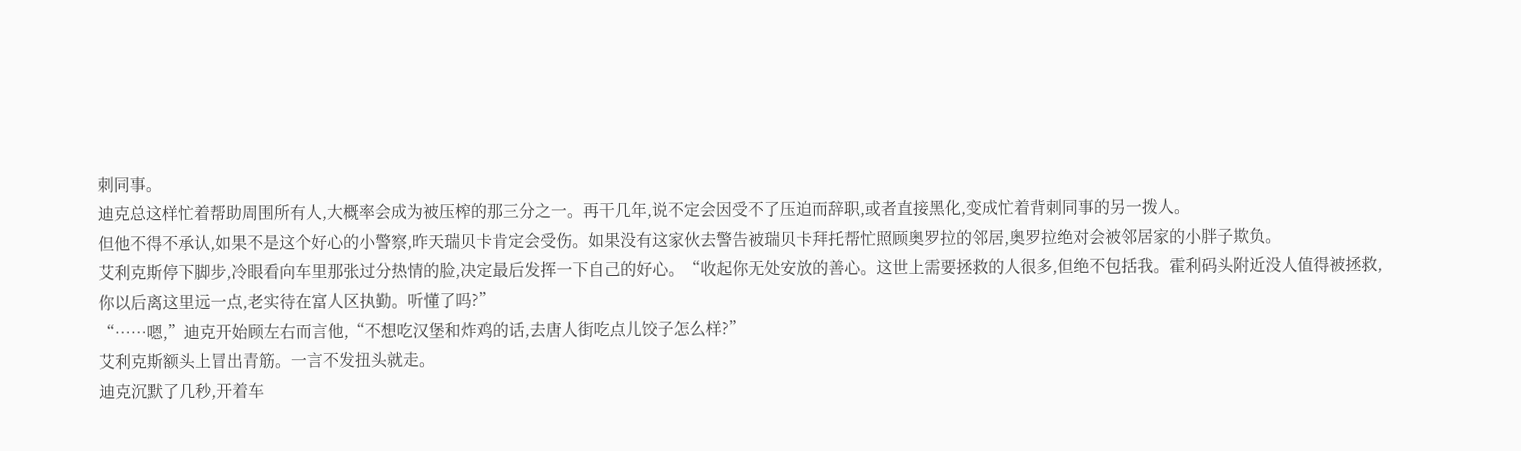刺同事。
迪克总这样忙着帮助周围所有人,大概率会成为被压榨的那三分之一。再干几年,说不定会因受不了压迫而辞职,或者直接黑化,变成忙着背刺同事的另一拨人。
但他不得不承认,如果不是这个好心的小警察,昨天瑞贝卡肯定会受伤。如果没有这家伙去警告被瑞贝卡拜托帮忙照顾奥罗拉的邻居,奥罗拉绝对会被邻居家的小胖子欺负。
艾利克斯停下脚步,冷眼看向车里那张过分热情的脸,决定最后发挥一下自己的好心。“收起你无处安放的善心。这世上需要拯救的人很多,但绝不包括我。霍利码头附近没人值得被拯救,你以后离这里远一点,老实待在富人区执勤。听懂了吗?”
“……嗯,”迪克开始顾左右而言他,“不想吃汉堡和炸鸡的话,去唐人街吃点儿饺子怎么样?”
艾利克斯额头上冒出青筋。一言不发扭头就走。
迪克沉默了几秒,开着车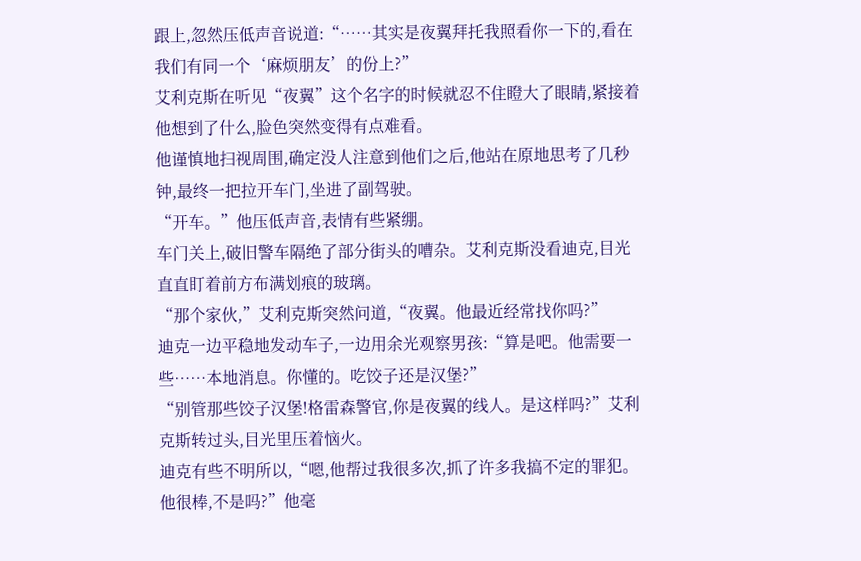跟上,忽然压低声音说道:“……其实是夜翼拜托我照看你一下的,看在我们有同一个‘麻烦朋友’的份上?”
艾利克斯在听见“夜翼”这个名字的时候就忍不住瞪大了眼睛,紧接着他想到了什么,脸色突然变得有点难看。
他谨慎地扫视周围,确定没人注意到他们之后,他站在原地思考了几秒钟,最终一把拉开车门,坐进了副驾驶。
“开车。”他压低声音,表情有些紧绷。
车门关上,破旧警车隔绝了部分街头的嘈杂。艾利克斯没看迪克,目光直直盯着前方布满划痕的玻璃。
“那个家伙,”艾利克斯突然问道,“夜翼。他最近经常找你吗?”
迪克一边平稳地发动车子,一边用余光观察男孩:“算是吧。他需要一些……本地消息。你懂的。吃饺子还是汉堡?”
“别管那些饺子汉堡!格雷森警官,你是夜翼的线人。是这样吗?”艾利克斯转过头,目光里压着恼火。
迪克有些不明所以,“嗯,他帮过我很多次,抓了许多我搞不定的罪犯。他很棒,不是吗?”他毫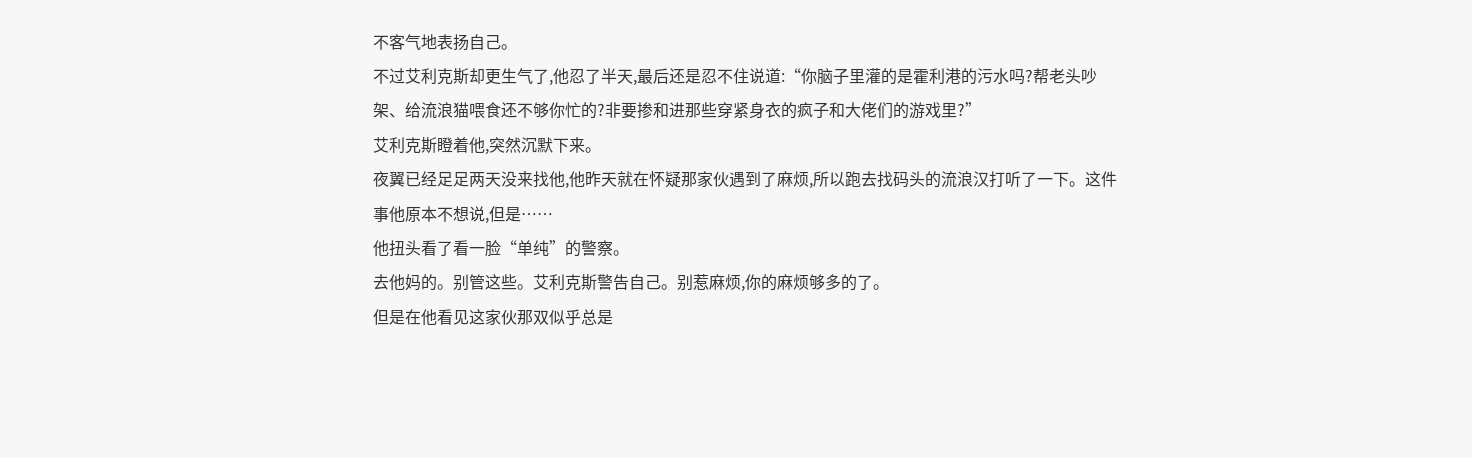不客气地表扬自己。
不过艾利克斯却更生气了,他忍了半天,最后还是忍不住说道:“你脑子里灌的是霍利港的污水吗?帮老头吵架、给流浪猫喂食还不够你忙的?非要掺和进那些穿紧身衣的疯子和大佬们的游戏里?”
艾利克斯瞪着他,突然沉默下来。
夜翼已经足足两天没来找他,他昨天就在怀疑那家伙遇到了麻烦,所以跑去找码头的流浪汉打听了一下。这件事他原本不想说,但是……
他扭头看了看一脸“单纯”的警察。
去他妈的。别管这些。艾利克斯警告自己。别惹麻烦,你的麻烦够多的了。
但是在他看见这家伙那双似乎总是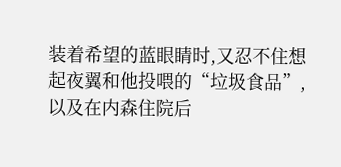装着希望的蓝眼睛时,又忍不住想起夜翼和他投喂的“垃圾食品”,以及在内森住院后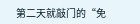第二天就敲门的“免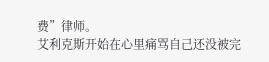费”律师。
艾利克斯开始在心里痛骂自己还没被完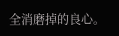全消磨掉的良心。